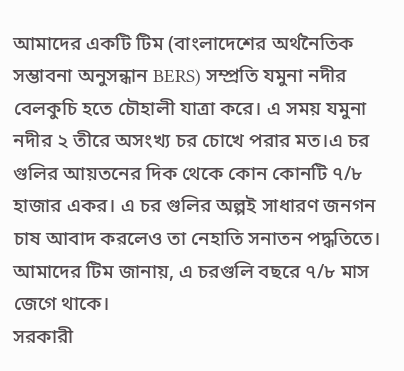আমাদের একটি টিম (বাংলাদেশের অর্থনৈতিক সম্ভাবনা অনুসন্ধান BERS) সম্প্রতি যমুনা নদীর বেলকুচি হতে চৌহালী যাত্রা করে। এ সময় যমুনা নদীর ২ তীরে অসংখ্য চর চোখে পরার মত।এ চর গুলির আয়তনের দিক থেকে কোন কোনটি ৭/৮ হাজার একর। এ চর গুলির অল্পই সাধারণ জনগন চাষ আবাদ করলেও তা নেহাতি সনাতন পদ্ধতিতে। আমাদের টিম জানায়, এ চরগুলি বছরে ৭/৮ মাস জেগে থাকে।
সরকারী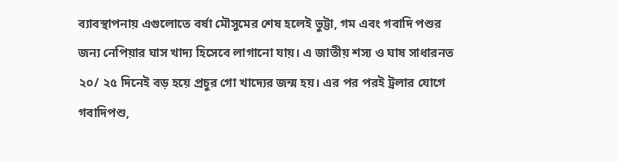ব্যাবস্থাপনায় এগুলোতে বর্ষা মৌসুমের শেষ হলেই ভুট্টা, গম এবং গবাদি পশুর জন্য নেপিয়ার ঘাস খাদ্য হিসেবে লাগানো যায়। এ জাতীয় শস্য ও ঘাষ সাধারনত ২০/ ২৫ দিনেই বড় হয়ে প্রচুর গো খাদ্যের জন্ম হয়। এর পর পরই ট্রলার যোগে গবাদিপশু,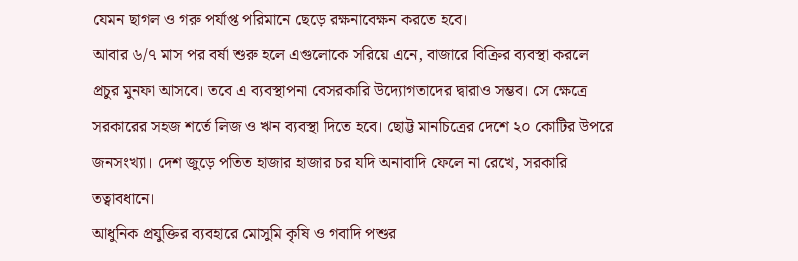যেমন ছাগল ও গরু পর্যাপ্ত পরিমানে ছেড়ে রক্ষনাবেক্ষন করতে হবে।
আবার ৬/৭ মাস পর বর্ষা শুরু হলে এগুলোকে সরিয়ে এনে, বাজারে বিক্রির ব্যবস্থা করলে প্রচুর মুনফা আসবে। তবে এ ব্যবস্থাপনা বেসরকারি উদ্যোগতাদের দ্বারাও সম্ভব। সে ক্ষেত্রে সরকারের সহজ শর্তে লিজ ও ঋন ব্যবস্থা দিতে হবে। ছোট্ট মানচিত্রের দেশে ২০ কোটির উপরে জনসংখ্যা। দেশ জুড়ে পতিত হাজার হাজার চর যদি অনাবাদি ফেলে না রেখে, সরকারি তত্বাবধানে।
আধুনিক প্রযুক্তির ব্যবহারে মোসুমি কৃষি ও গবাদি পশুর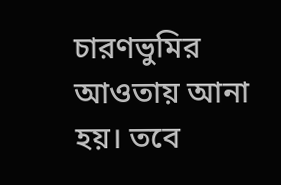চারণভুমির আওতায় আনা হয়। তবে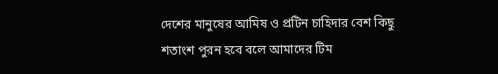দেশের মানুষের আমিষ ও প্রটিন চাহিদার বেশ কিছু শতাংশ পুরন হবে বলে আমাদের টিম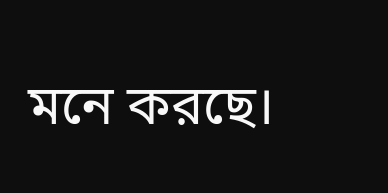মনে করছে।